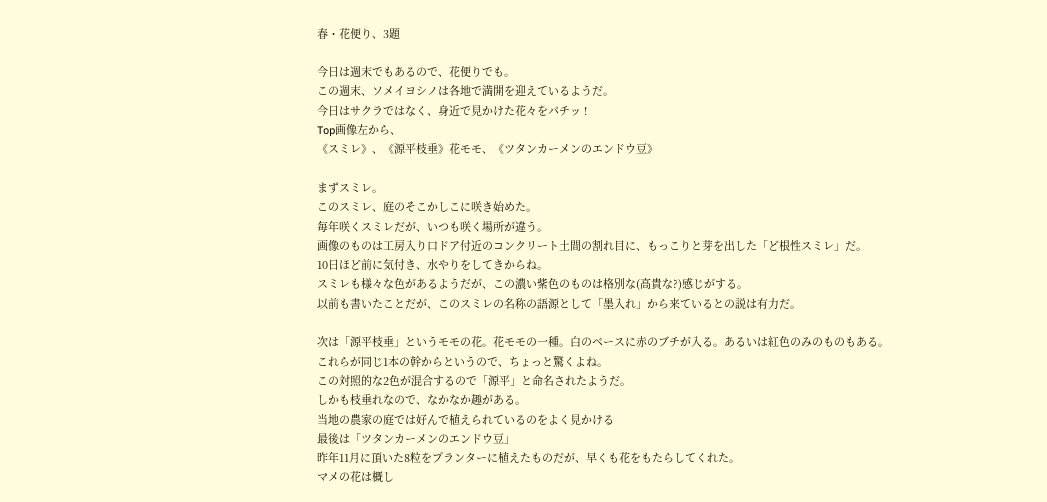春・花便り、3題

今日は週末でもあるので、花便りでも。
この週末、ソメイヨシノは各地で満開を迎えているようだ。
今日はサクラではなく、身近で見かけた花々をパチッ !
Top画像左から、
《スミレ》、《源平枝垂》花モモ、《ツタンカーメンのエンドウ豆》

まずスミレ。
このスミレ、庭のそこかしこに咲き始めた。
毎年咲くスミレだが、いつも咲く場所が違う。
画像のものは工房入り口ドア付近のコンクリート土間の割れ目に、もっこりと芽を出した「ど根性スミレ」だ。
10日ほど前に気付き、水やりをしてきからね。
スミレも様々な色があるようだが、この濃い紫色のものは格別な(高貴な?)感じがする。
以前も書いたことだが、このスミレの名称の語源として「墨入れ」から来ているとの説は有力だ。

次は「源平枝垂」というモモの花。花モモの一種。白のベースに赤のブチが入る。あるいは紅色のみのものもある。
これらが同じ1本の幹からというので、ちょっと驚くよね。
この対照的な2色が混合するので「源平」と命名されたようだ。
しかも枝垂れなので、なかなか趣がある。
当地の農家の庭では好んで植えられているのをよく見かける
最後は「ツタンカーメンのエンドウ豆」
昨年11月に頂いた8粒をプランターに植えたものだが、早くも花をもたらしてくれた。
マメの花は概し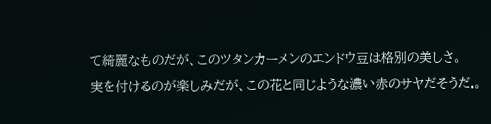て綺麗なものだが、このツタンカーメンのエンドウ豆は格別の美しさ。
実を付けるのが楽しみだが、この花と同じような濃い赤のサヤだそうだ.。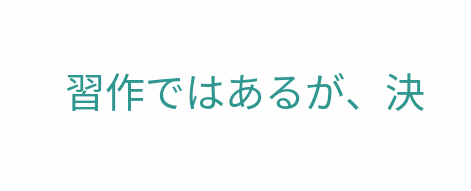習作ではあるが、決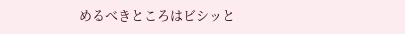めるべきところはビシッと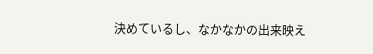決めているし、なかなかの出来映え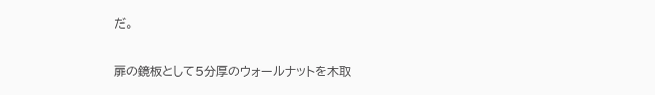だ。

扉の鏡板として5分厚のウォールナットを木取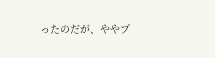ったのだが、ややプ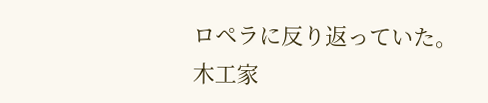ロペラに反り返っていた。
木工家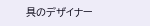具のデザイナー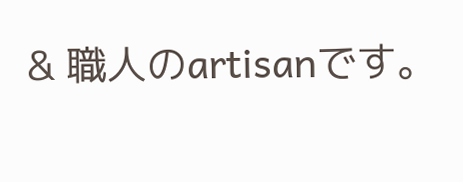& 職人のartisanです。